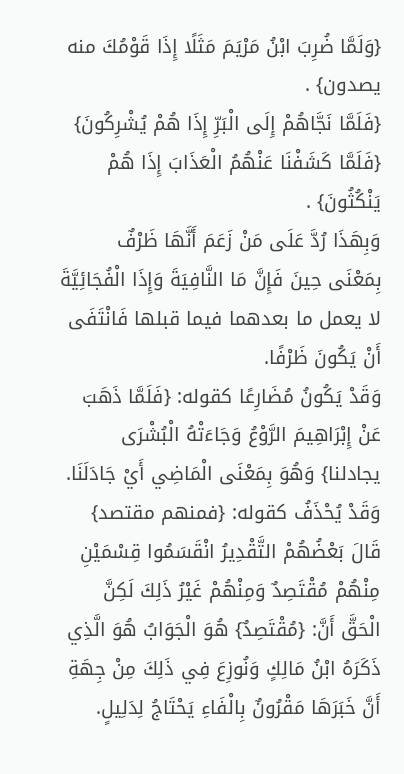{وَلَمَّا ضُرِبَ ابْنُ مَرْيَمَ مَثَلًا إِذَا قَوْمُكَ منه يصدون} .
{فَلَمَّا نَجَّاهُمْ إِلَى الْبَرِّ إِذَا هُمْ يُشْرِكُونَ}
{فَلَمَّا كَشَفْنَا عَنْهُمُ الْعَذَابَ إِذَا هُمْ يَنْكُثُونَ} .
وَبِهَذَا رُدَّ عَلَى مَنْ زَعَمَ أَنَّهَا ظَرْفٌ بِمَعْنَى حِينَ فَإِنَّ مَا النَّافِيَةَ وَإِذَا الْفُجَائِيَّةَ لا يعمل ما بعدهما فيما قبلها فَانْتَفَى أَنْ يَكُونَ ظَرْفًا.
وَقَدْ يَكُونُ مُضَارِعًا كقوله: {فَلَمَّا ذَهَبَ عَنْ إِبْرَاهِيمَ الرَّوْعُ وَجَاءَتْهُ الْبُشْرَى يجادلنا} وَهُوَ بِمَعْنَى الْمَاضِي أَيْ جَادَلَنَا.
وَقَدْ يُحْذَفُ كقوله: {فمنهم مقتصد} قَالَ بَعْضُهُمْ التَّقْدِيرُ انْقَسَمُوا قِسْمَيْنِ مِنْهُمْ مُقْتَصِدٌ وَمِنْهُمْ غَيْرُ ذَلِكَ لَكِنَّ الْحَقَّ أَنَّ: {مُقْتَصِدٌ} هُوَ الْجَوَابُ هُوَ الَّذِي ذَكَرَهُ ابْنُ مَالِكٍ وَنُوزِعَ فِي ذَلِكَ مِنْ جِهَةِ أَنَّ خَبَرَهَا مَقْرُونٌ بِالْفَاءِ يَحْتَاجُ لِدَلِيلٍ.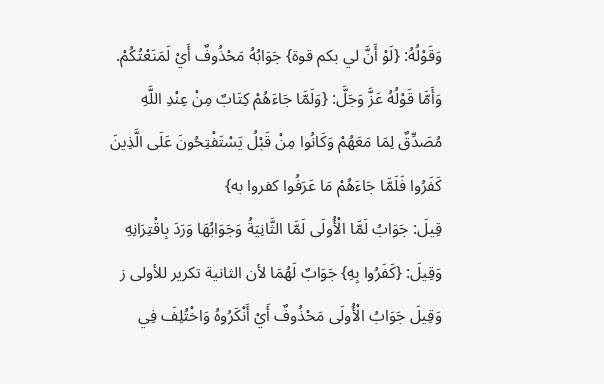وَقَوْلُهُ: {لَوْ أَنَّ لي بكم قوة} جَوَابُهُ مَحْذُوفٌ أَيْ لَمَنَعْتُكُمْ.
وَأَمَّا قَوْلُهُ عَزَّ وَجَلَّ: {وَلَمَّا جَاءَهُمْ كِتَابٌ مِنْ عِنْدِ اللَّهِ مُصَدِّقٌ لِمَا مَعَهُمْ وَكَانُوا مِنْ قَبْلُ يَسْتَفْتِحُونَ عَلَى الَّذِينَ كَفَرُوا فَلَمَّا جَاءَهُمْ مَا عَرَفُوا كفروا به}
قِيلَ: جَوَابُ لَمَّا الْأُولَى لَمَّا الثَّانِيَةُ وَجَوَابُهَا وَرَدَ بِاقْتِرَانِهِ وَقِيلَ: {كَفَرُوا بِهِ} جَوَابٌ لَهُمَا لأن الثانية تكرير للأولى ز وَقِيلَ جَوَابُ الْأُولَى مَحْذُوفٌ أَيْ أَنْكَرُوهُ وَاخْتُلِفَ فِي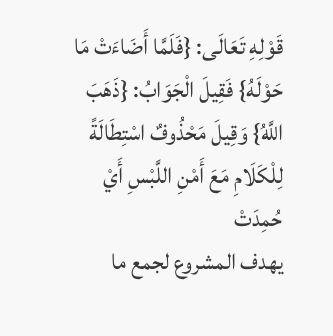قَوْلِهِ تَعَالَى: {فَلَمَّا أَضَاءَتْ مَا حَوْلَهُ} فَقِيلَ الْجَوَابُ: {ذَهَبَ اللَّهُ} وَقِيلَ مَحْذُوفٌ اسْتِطَالَةً لِلْكَلَامِ مَعَ أَمْنِ اللَّبْسِ أَيْ حُمِدَتْ
يهدف المشروع لجمع ما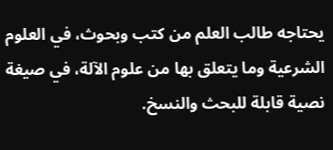يحتاجه طالب العلم من كتب وبحوث، في العلوم الشرعية وما يتعلق بها من علوم الآلة، في صيغة نصية قابلة للبحث والنسخ.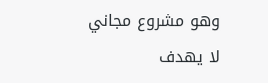وهو مشروع مجاني لا يهدف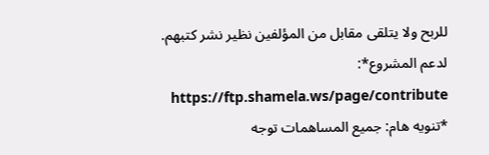للربح ولا يتلقى مقابل من المؤلفين نظير نشر كتبهم.
لدعم المشروع*: https://ftp.shamela.ws/page/contribute
*تنويه هام: جميع المساهمات توجه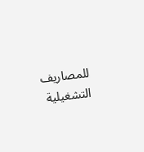للمصاريف التشغيلية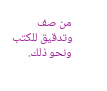من صف وتدقيق للكتب ونحو ذلك.